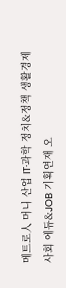메트로人 머니 산업 IT·과학 정치&정책 생활경제 사회 에듀&JOB 기획연재 오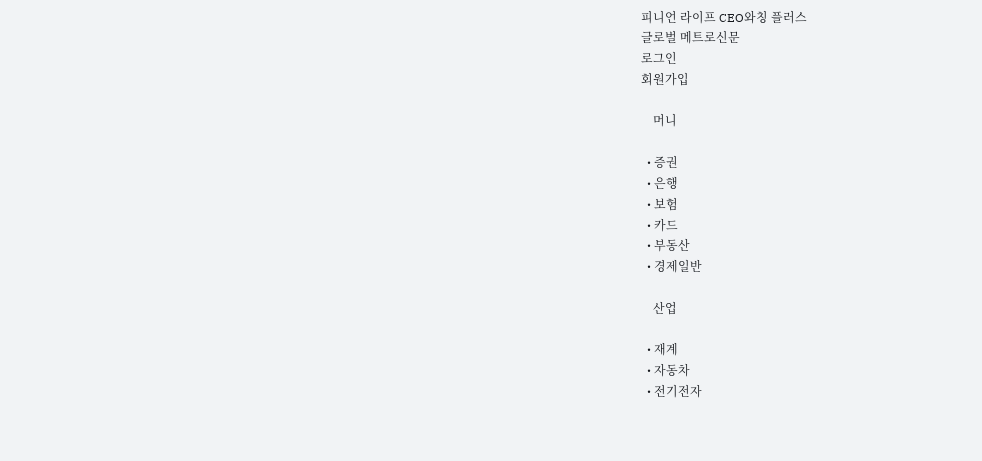피니언 라이프 CEO와칭 플러스
글로벌 메트로신문
로그인
회원가입

    머니

  • 증권
  • 은행
  • 보험
  • 카드
  • 부동산
  • 경제일반

    산업

  • 재계
  • 자동차
  • 전기전자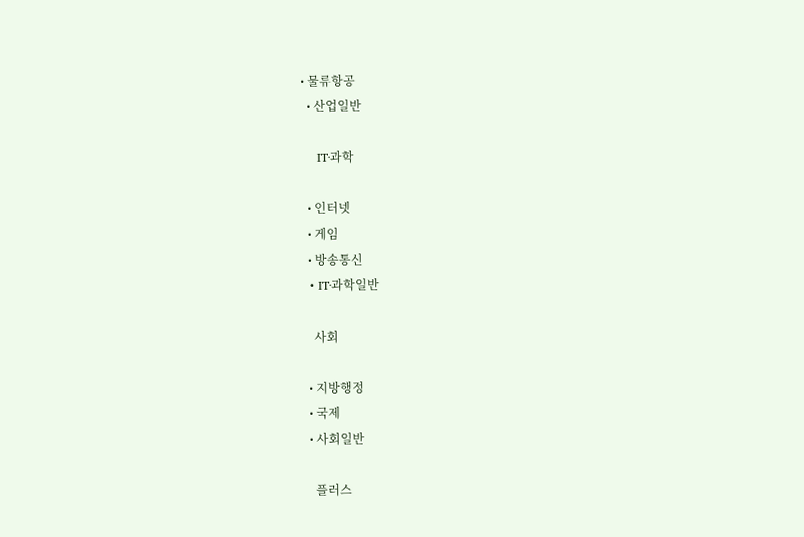• 물류항공
  • 산업일반

    IT·과학

  • 인터넷
  • 게임
  • 방송통신
  • IT·과학일반

    사회

  • 지방행정
  • 국제
  • 사회일반

    플러스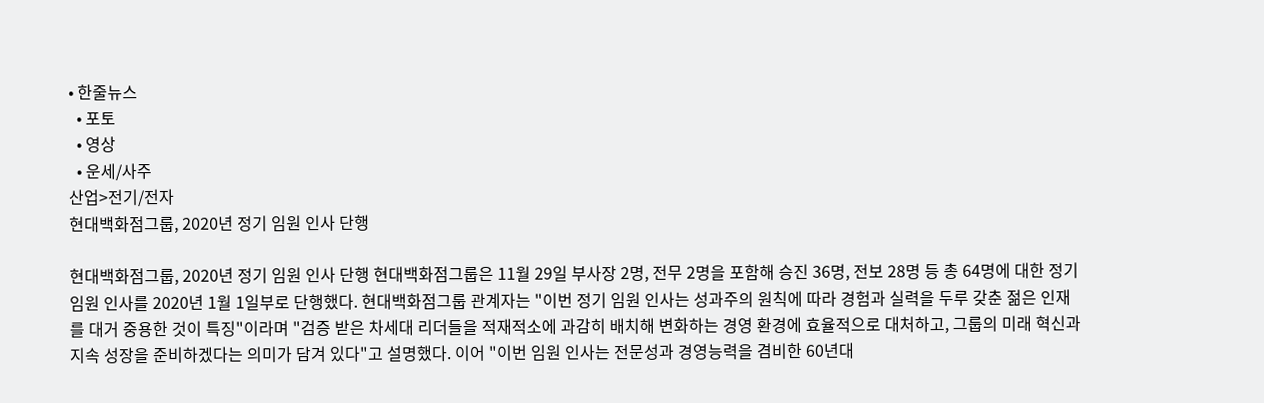• 한줄뉴스
  • 포토
  • 영상
  • 운세/사주
산업>전기/전자
현대백화점그룹, 2020년 정기 임원 인사 단행

현대백화점그룹, 2020년 정기 임원 인사 단행 현대백화점그룹은 11월 29일 부사장 2명, 전무 2명을 포함해 승진 36명, 전보 28명 등 총 64명에 대한 정기 임원 인사를 2020년 1월 1일부로 단행했다. 현대백화점그룹 관계자는 "이번 정기 임원 인사는 성과주의 원칙에 따라 경험과 실력을 두루 갖춘 젊은 인재를 대거 중용한 것이 특징"이라며 "검증 받은 차세대 리더들을 적재적소에 과감히 배치해 변화하는 경영 환경에 효율적으로 대처하고, 그룹의 미래 혁신과 지속 성장을 준비하겠다는 의미가 담겨 있다"고 설명했다. 이어 "이번 임원 인사는 전문성과 경영능력을 겸비한 60년대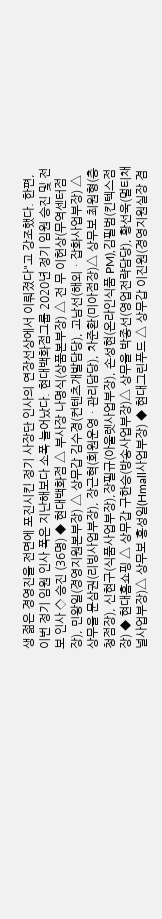생 젊은 경영진을 전면에 포진시킨 정기 사장단 인사의 연장선상에서 이뤄졌다"고 강조했다. 한편, 이번 정기 임원 인사 폭은 지난해보다 소폭 늘어났다. 현대백화점그룹 2020년 정기 임원 승진 및 전보 인사 ◇ 승진 (36명) ◆ 현대백화점 △ 부사장 나명식(상품본부장) △ 전 무 이헌상(무역센터점장), 민왕일(경영지원본부장) △ 상무갑 김수경(컨텐츠개발담당), 고남선(해외ㆍ잡화사업부장) △ 상무을 문삼권(리빙사업부장), 장근혁(회원운영ㆍ관리담당), 차준환(미아점장)△ 상무보 최원형(충청점장), 신현구(식품사업부장),장필규(아울렛사업부장), 손성현(온라인식품 PM),김필범(킨텍스점장) ◆ 현대홈쇼핑 △ 상무갑 구한승(방송사업부장)△ 상무을 박종선(영업전략담당), 황선욱(멀티채널사업부장)△ 상무보 홍성일(Hmall사업부장) ◆ 현대그린푸드 △ 상무갑 이진원(경영지원실장 겸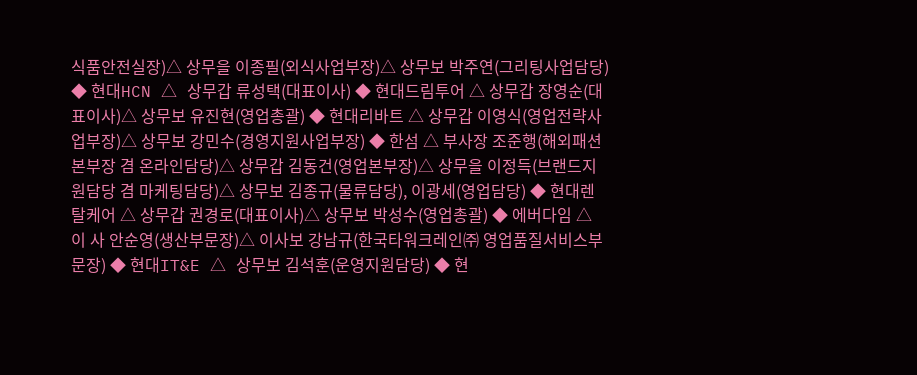식품안전실장)△ 상무을 이종필(외식사업부장)△ 상무보 박주연(그리팅사업담당) ◆ 현대HCN △ 상무갑 류성택(대표이사) ◆ 현대드림투어 △ 상무갑 장영순(대표이사)△ 상무보 유진현(영업총괄) ◆ 현대리바트 △ 상무갑 이영식(영업전략사업부장)△ 상무보 강민수(경영지원사업부장) ◆ 한섬 △ 부사장 조준행(해외패션본부장 겸 온라인담당)△ 상무갑 김동건(영업본부장)△ 상무을 이정득(브랜드지원담당 겸 마케팅담당)△ 상무보 김종규(물류담당), 이광세(영업담당) ◆ 현대렌탈케어 △ 상무갑 권경로(대표이사)△ 상무보 박성수(영업총괄) ◆ 에버다임 △ 이 사 안순영(생산부문장)△ 이사보 강남규(한국타워크레인㈜ 영업품질서비스부문장) ◆ 현대IT&E △ 상무보 김석훈(운영지원담당) ◆ 현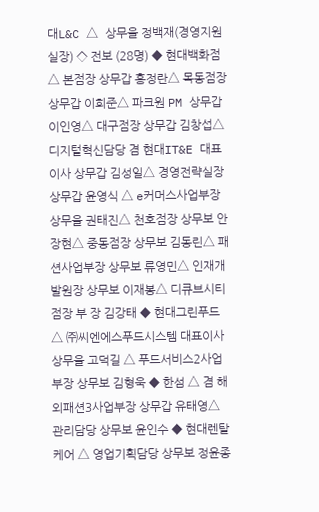대L&C △ 상무을 정백재(경영지원실장) ◇ 전보 (28명) ◆ 현대백화점 △ 본점장 상무갑 홍정란△ 목동점장 상무갑 이희준△ 파크원 PM 상무갑 이인영△ 대구점장 상무갑 김창섭△ 디지털혁신담당 겸 현대IT&E 대표이사 상무갑 김성일△ 경영전략실장 상무갑 윤영식 △ e커머스사업부장 상무을 권태진△ 천호점장 상무보 안장현△ 중동점장 상무보 김동린△ 패션사업부장 상무보 류영민△ 인재개발원장 상무보 이재봉△ 디큐브시티점장 부 장 김강태 ◆ 현대그린푸드 △ ㈜씨엔에스푸드시스템 대표이사 상무을 고덕길 △ 푸드서비스2사업부장 상무보 김형욱 ◆ 한섬 △ 겸 해외패션3사업부장 상무갑 유태영△ 관리담당 상무보 윤인수 ◆ 현대렌탈케어 △ 영업기획담당 상무보 정윤종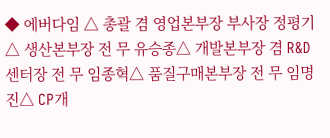◆ 에버다임 △ 총괄 겸 영업본부장 부사장 정평기△ 생산본부장 전 무 유승종△ 개발본부장 겸 R&D센터장 전 무 임종혁△ 품질구매본부장 전 무 임명진△ CP개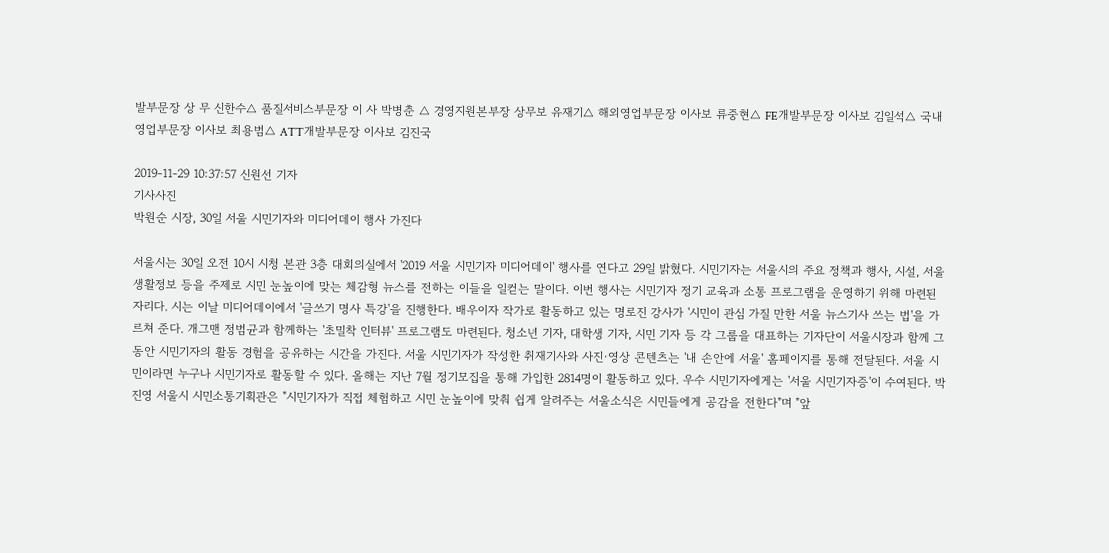발부문장 상 무 신한수△ 품질서비스부문장 이 사 박병춘 △ 경영지원본부장 상무보 유재기△ 해외영업부문장 이사보 류중현△ FE개발부문장 이사보 김일석△ 국내영업부문장 이사보 최용범△ ATT개발부문장 이사보 김진국

2019-11-29 10:37:57 신원선 기자
기사사진
박원순 시장, 30일 서울 시민기자와 미디어데이 행사 가진다

서울시는 30일 오전 10시 시청 본관 3층 대회의실에서 '2019 서울 시민기자 미디어데이' 행사를 연다고 29일 밝혔다. 시민기자는 서울시의 주요 정책과 행사, 시설, 서울생활정보 등을 주제로 시민 눈높이에 맞는 체감형 뉴스를 전하는 이들을 일컫는 말이다. 이번 행사는 시민기자 정기 교육과 소통 프로그램을 운영하기 위해 마련된 자리다. 시는 이날 미디어데이에서 '글쓰기 명사 특강'을 진행한다. 배우이자 작가로 활동하고 있는 명로진 강사가 '시민이 관심 가질 만한 서울 뉴스기사 쓰는 법'을 가르쳐 준다. 개그맨 정범균과 함께하는 '초밀착 인터뷰' 프로그램도 마련된다. 청소년 기자, 대학생 기자, 시민 기자 등 각 그룹을 대표하는 기자단이 서울시장과 함께 그동안 시민기자의 활동 경험을 공유하는 시간을 가진다. 서울 시민기자가 작성한 취재기사와 사진·영상 콘텐츠는 '내 손안에 서울' 홈페이지를 통해 전달된다. 서울 시민이라면 누구나 시민기자로 활동할 수 있다. 올해는 지난 7월 정기모집을 통해 가입한 2814명이 활동하고 있다. 우수 시민기자에게는 '서울 시민기자증'이 수여된다. 박진영 서울시 시민소통기획관은 "시민기자가 직접 체험하고 시민 눈높이에 맞춰 쉽게 알려주는 서울소식은 시민들에게 공감을 전한다"며 "앞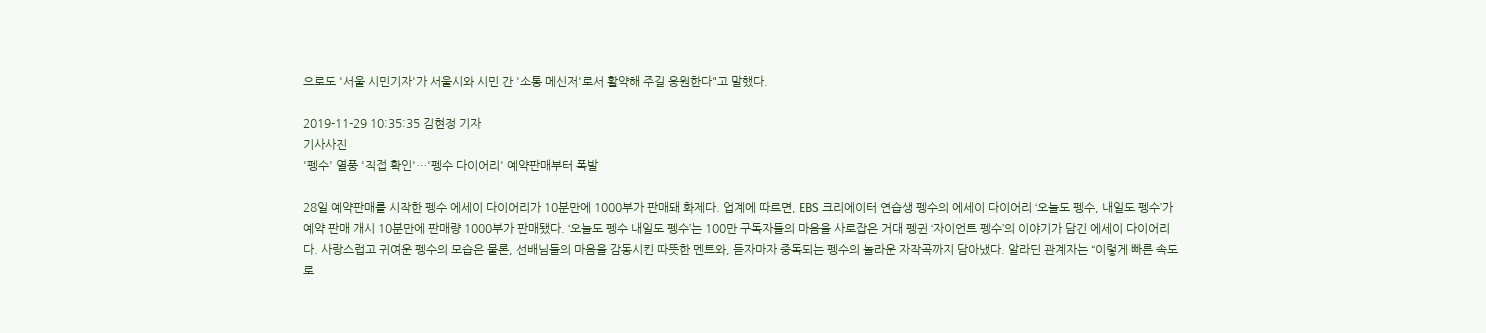으로도 '서울 시민기자'가 서울시와 시민 간 '소통 메신저'로서 활약해 주길 응원한다"고 말했다.

2019-11-29 10:35:35 김현정 기자
기사사진
'펭수' 열풍 '직접 확인'…'펭수 다이어리' 예약판매부터 폭발

28일 예약판매를 시작한 펭수 에세이 다이어리가 10분만에 1000부가 판매돼 화제다. 업계에 따르면, EBS 크리에이터 연습생 펭수의 에세이 다이어리 ‘오늘도 펭수, 내일도 펭수’가 예약 판매 개시 10분만에 판매량 1000부가 판매됐다. ‘오늘도 펭수 내일도 펭수’는 100만 구독자들의 마음을 사로잡은 거대 펭귄 ‘자이언트 펭수’의 이야기가 담긴 에세이 다이어리다. 사랑스럽고 귀여운 펭수의 모습은 물론, 선배님들의 마음을 감동시킨 따뜻한 멘트와, 듣자마자 중독되는 펭수의 놀라운 자작곡까지 담아냈다. 알라딘 관계자는 “이렇게 빠른 속도로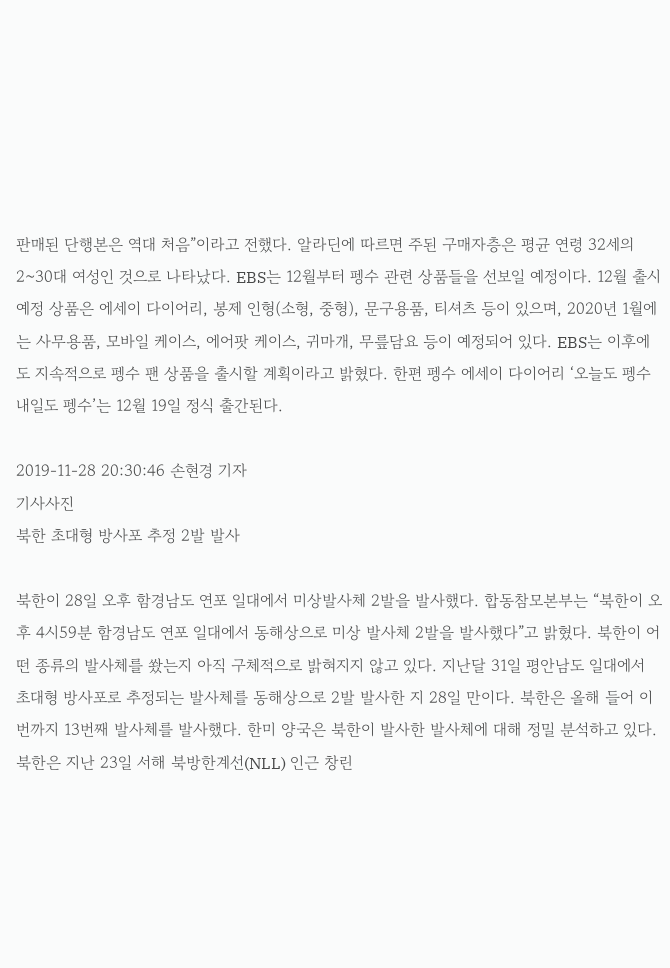판매된 단행본은 역대 처음”이라고 전했다. 알라딘에 따르면 주된 구매자층은 평균 연령 32세의 2~30대 여성인 것으로 나타났다. EBS는 12월부터 펭수 관련 상품들을 선보일 예정이다. 12월 출시 예정 상품은 에세이 다이어리, 봉제 인형(소형, 중형), 문구용품, 티셔츠 등이 있으며, 2020년 1월에는 사무용품, 모바일 케이스, 에어팟 케이스, 귀마개, 무릎담요 등이 예정되어 있다. EBS는 이후에도 지속적으로 펭수 팬 상품을 출시할 계획이라고 밝혔다. 한편 펭수 에세이 다이어리 ‘오늘도 펭수 내일도 펭수’는 12월 19일 정식 출간된다.

2019-11-28 20:30:46 손현경 기자
기사사진
북한 초대형 방사포 추정 2발 발사

북한이 28일 오후 함경남도 연포 일대에서 미상발사체 2발을 발사했다. 합동참모본부는 “북한이 오후 4시59분 함경남도 연포 일대에서 동해상으로 미상 발사체 2발을 발사했다”고 밝혔다. 북한이 어떤 종류의 발사체를 쐈는지 아직 구체적으로 밝혀지지 않고 있다. 지난달 31일 평안남도 일대에서 초대형 방사포로 추정되는 발사체를 동해상으로 2발 발사한 지 28일 만이다. 북한은 올해 들어 이번까지 13번째 발사체를 발사했다. 한미 양국은 북한이 발사한 발사체에 대해 정밀 분석하고 있다. 북한은 지난 23일 서해 북방한계선(NLL) 인근 창린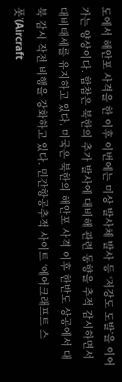도에서 해안포 사격을 한 이후 이번에는 미상 발사체 발사 등 ‘저강도 도발’을 이어가는 양상이다. 합참은 북한의 추가 발사에 대비해 관련 동향을 추적 감시하면서 대비태세를 유지하고 있다. 미국은 북한의 해안포 사격 이후 한반도 상공에서 대북 감시 작전 비행을 강화하고 있다. 민간항공추적 사이트 ‘에어크래프트 스폿’(Aircraft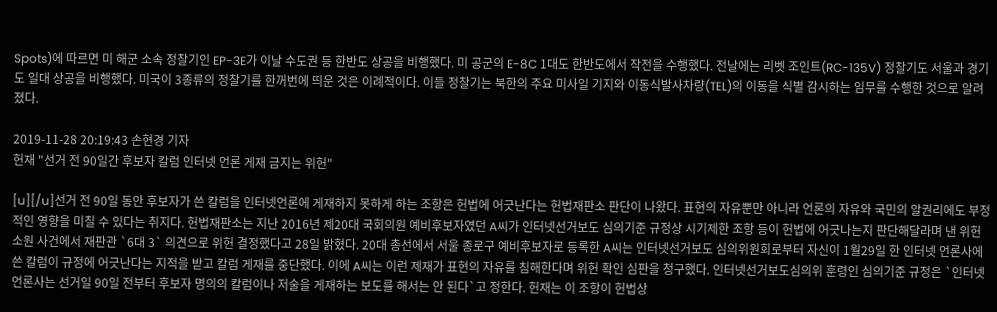Spots)에 따르면 미 해군 소속 정찰기인 EP-3E가 이날 수도권 등 한반도 상공을 비행했다. 미 공군의 E-8C 1대도 한반도에서 작전을 수행했다. 전날에는 리벳 조인트(RC-135V) 정찰기도 서울과 경기도 일대 상공을 비행했다. 미국이 3종류의 정찰기를 한꺼번에 띄운 것은 이례적이다. 이들 정찰기는 북한의 주요 미사일 기지와 이동식발사차량(TEL)의 이동을 식별 감시하는 임무를 수행한 것으로 알려졌다.

2019-11-28 20:19:43 손현경 기자
헌재 "선거 전 90일간 후보자 칼럼 인터넷 언론 게재 금지는 위헌"

[u][/u]선거 전 90일 동안 후보자가 쓴 칼럼을 인터넷언론에 게재하지 못하게 하는 조항은 헌법에 어긋난다는 헌법재판소 판단이 나왔다. 표현의 자유뿐만 아니라 언론의 자유와 국민의 알권리에도 부정적인 영향을 미칠 수 있다는 취지다. 헌법재판소는 지난 2016년 제20대 국회의원 예비후보자였던 A씨가 인터넷선거보도 심의기준 규정상 시기제한 조항 등이 헌법에 어긋나는지 판단해달라며 낸 위헌소원 사건에서 재판관 `6대 3` 의견으로 위헌 결정했다고 28일 밝혔다. 20대 총선에서 서울 종로구 예비후보자로 등록한 A씨는 인터넷선거보도 심의위원회로부터 자신이 1월29일 한 인터넷 언론사에 쓴 칼럼이 규정에 어긋난다는 지적을 받고 칼럼 게재를 중단했다. 이에 A씨는 이런 제재가 표현의 자유를 침해한다며 위헌 확인 심판을 청구했다. 인터넷선거보도심의위 훈령인 심의기준 규정은 `인터넷언론사는 선거일 90일 전부터 후보자 명의의 칼럼이나 저술을 게재하는 보도를 해서는 안 된다`고 정한다. 헌재는 이 조항이 헌법상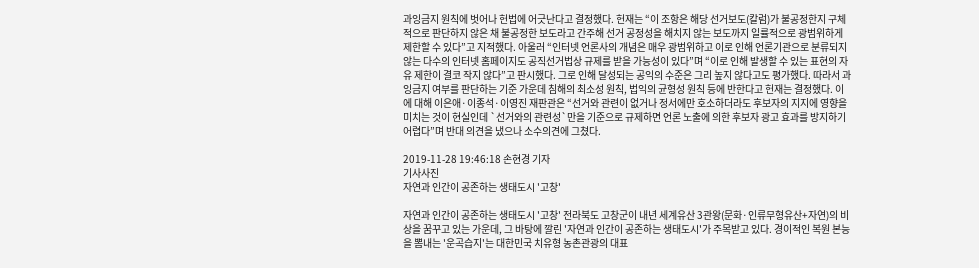과잉금지 원칙에 벗어나 헌법에 어긋난다고 결정했다. 헌재는 “이 조항은 해당 선거보도(칼럼)가 불공정한지 구체적으로 판단하지 않은 채 불공정한 보도라고 간주해 선거 공정성을 해치지 않는 보도까지 일률적으로 광범위하게 제한할 수 있다”고 지적했다. 아울러 “인터넷 언론사의 개념은 매우 광범위하고 이로 인해 언론기관으로 분류되지 않는 다수의 인터넷 홈페이지도 공직선거법상 규제를 받을 가능성이 있다”며 “이로 인해 발생할 수 있는 표현의 자유 제한이 결코 작지 않다”고 판시했다. 그로 인해 달성되는 공익의 수준은 그리 높지 않다고도 평가했다. 따라서 과잉금지 여부를 판단하는 기준 가운데 침해의 최소성 원칙, 법익의 균형성 원칙 등에 반한다고 헌재는 결정했다. 이에 대해 이은애·이종석·이영진 재판관은 “선거와 관련이 없거나 정서에만 호소하더라도 후보자의 지지에 영향을 미치는 것이 현실인데 `선거와의 관련성`만을 기준으로 규제하면 언론 노출에 의한 후보자 광고 효과를 방지하기 어렵다”며 반대 의견을 냈으나 소수의견에 그쳤다.

2019-11-28 19:46:18 손현경 기자
기사사진
자연과 인간이 공존하는 생태도시 '고창'

자연과 인간이 공존하는 생태도시 '고창' 전라북도 고창군이 내년 세계유산 3관왕(문화·인류무형유산+자연)의 비상을 꿈꾸고 있는 가운데, 그 바탕에 깔린 '자연과 인간이 공존하는 생태도시'가 주목받고 있다. 경이적인 복원 본능을 뽐내는 '운곡습지'는 대한민국 치유형 농촌관광의 대표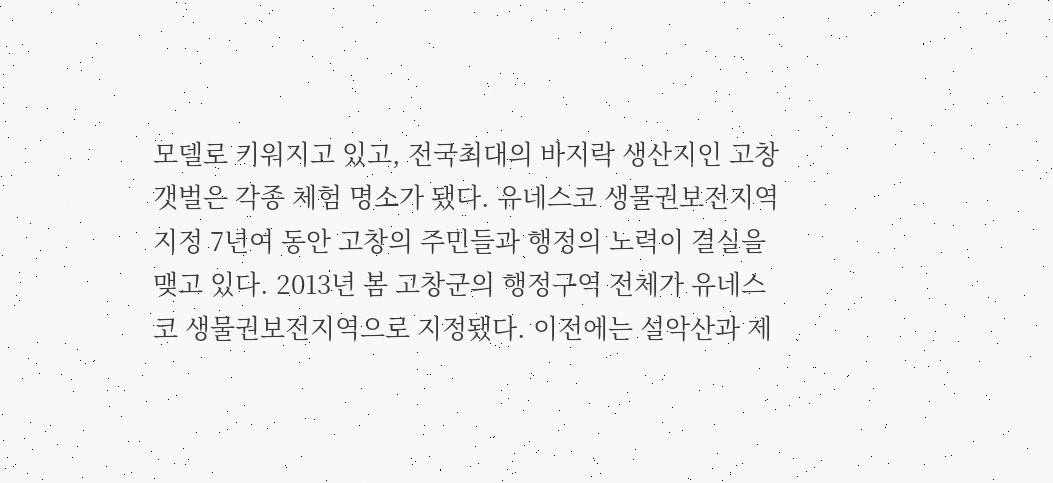모델로 키워지고 있고, 전국최대의 바지락 생산지인 고창갯벌은 각종 체험 명소가 됐다. 유네스코 생물권보전지역 지정 7년여 동안 고창의 주민들과 행정의 노력이 결실을 맺고 있다. 2013년 봄 고창군의 행정구역 전체가 유네스코 생물권보전지역으로 지정됐다. 이전에는 설악산과 제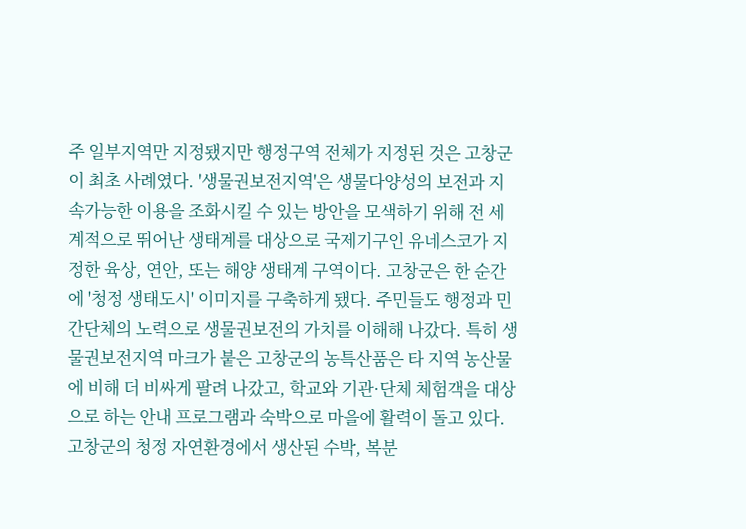주 일부지역만 지정됐지만 행정구역 전체가 지정된 것은 고창군이 최초 사례였다. '생물권보전지역'은 생물다양성의 보전과 지속가능한 이용을 조화시킬 수 있는 방안을 모색하기 위해 전 세계적으로 뛰어난 생태계를 대상으로 국제기구인 유네스코가 지정한 육상, 연안, 또는 해양 생태계 구역이다. 고창군은 한 순간에 '청정 생태도시' 이미지를 구축하게 됐다. 주민들도 행정과 민간단체의 노력으로 생물권보전의 가치를 이해해 나갔다. 특히 생물권보전지역 마크가 붙은 고창군의 농특산품은 타 지역 농산물에 비해 더 비싸게 팔려 나갔고, 학교와 기관·단체 체험객을 대상으로 하는 안내 프로그램과 숙박으로 마을에 활력이 돌고 있다. 고창군의 청정 자연환경에서 생산된 수박, 복분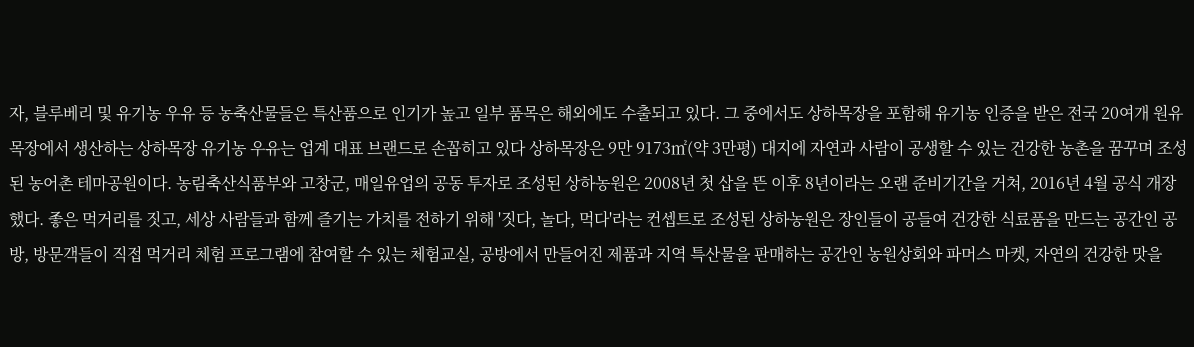자, 블루베리 및 유기농 우유 등 농축산물들은 특산품으로 인기가 높고 일부 품목은 해외에도 수출되고 있다. 그 중에서도 상하목장을 포함해 유기농 인증을 받은 전국 20여개 원유 목장에서 생산하는 상하목장 유기농 우유는 업계 대표 브랜드로 손꼽히고 있다 상하목장은 9만 9173㎡(약 3만평) 대지에 자연과 사람이 공생할 수 있는 건강한 농촌을 꿈꾸며 조성된 농어촌 테마공원이다. 농림축산식품부와 고창군, 매일유업의 공동 투자로 조성된 상하농원은 2008년 첫 삽을 뜬 이후 8년이라는 오랜 준비기간을 거쳐, 2016년 4월 공식 개장했다. 좋은 먹거리를 짓고, 세상 사람들과 함께 즐기는 가치를 전하기 위해 '짓다, 놀다, 먹다'라는 컨셉트로 조성된 상하농원은 장인들이 공들여 건강한 식료품을 만드는 공간인 공방, 방문객들이 직접 먹거리 체험 프로그램에 참여할 수 있는 체험교실, 공방에서 만들어진 제품과 지역 특산물을 판매하는 공간인 농원상회와 파머스 마켓, 자연의 건강한 맛을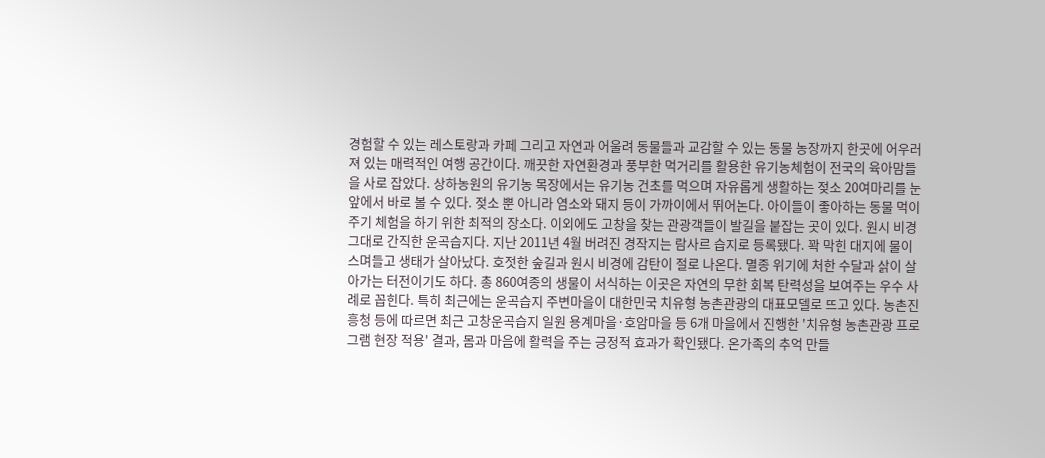경험할 수 있는 레스토랑과 카페 그리고 자연과 어울려 동물들과 교감할 수 있는 동물 농장까지 한곳에 어우러져 있는 매력적인 여행 공간이다. 깨끗한 자연환경과 풍부한 먹거리를 활용한 유기농체험이 전국의 육아맘들을 사로 잡았다. 상하농원의 유기농 목장에서는 유기농 건초를 먹으며 자유롭게 생활하는 젖소 20여마리를 눈 앞에서 바로 볼 수 있다. 젖소 뿐 아니라 염소와 돼지 등이 가까이에서 뛰어논다. 아이들이 좋아하는 동물 먹이주기 체험을 하기 위한 최적의 장소다. 이외에도 고창을 찾는 관광객들이 발길을 붙잡는 곳이 있다. 원시 비경 그대로 간직한 운곡습지다. 지난 2011년 4월 버려진 경작지는 람사르 습지로 등록됐다. 꽉 막힌 대지에 물이 스며들고 생태가 살아났다. 호젓한 숲길과 원시 비경에 감탄이 절로 나온다. 멸종 위기에 처한 수달과 삵이 살아가는 터전이기도 하다. 총 860여종의 생물이 서식하는 이곳은 자연의 무한 회복 탄력성을 보여주는 우수 사례로 꼽힌다. 특히 최근에는 운곡습지 주변마을이 대한민국 치유형 농촌관광의 대표모델로 뜨고 있다. 농촌진흥청 등에 따르면 최근 고창운곡습지 일원 용계마을·호암마을 등 6개 마을에서 진행한 '치유형 농촌관광 프로그램 현장 적용' 결과, 몸과 마음에 활력을 주는 긍정적 효과가 확인됐다. 온가족의 추억 만들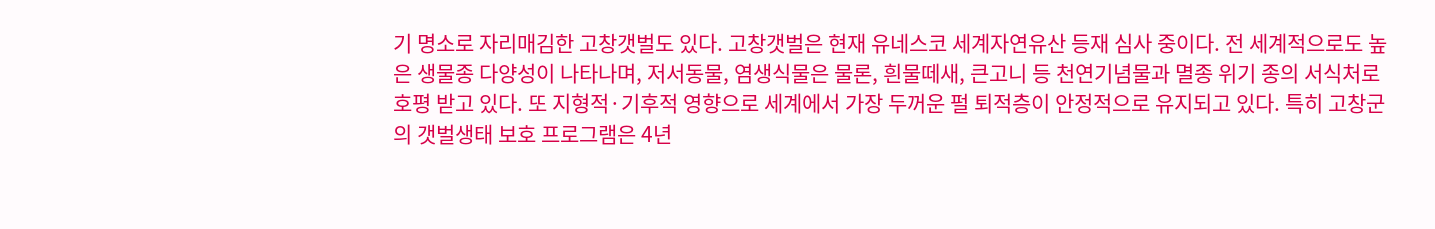기 명소로 자리매김한 고창갯벌도 있다. 고창갯벌은 현재 유네스코 세계자연유산 등재 심사 중이다. 전 세계적으로도 높은 생물종 다양성이 나타나며, 저서동물, 염생식물은 물론, 흰물떼새, 큰고니 등 천연기념물과 멸종 위기 종의 서식처로 호평 받고 있다. 또 지형적·기후적 영향으로 세계에서 가장 두꺼운 펄 퇴적층이 안정적으로 유지되고 있다. 특히 고창군의 갯벌생태 보호 프로그램은 4년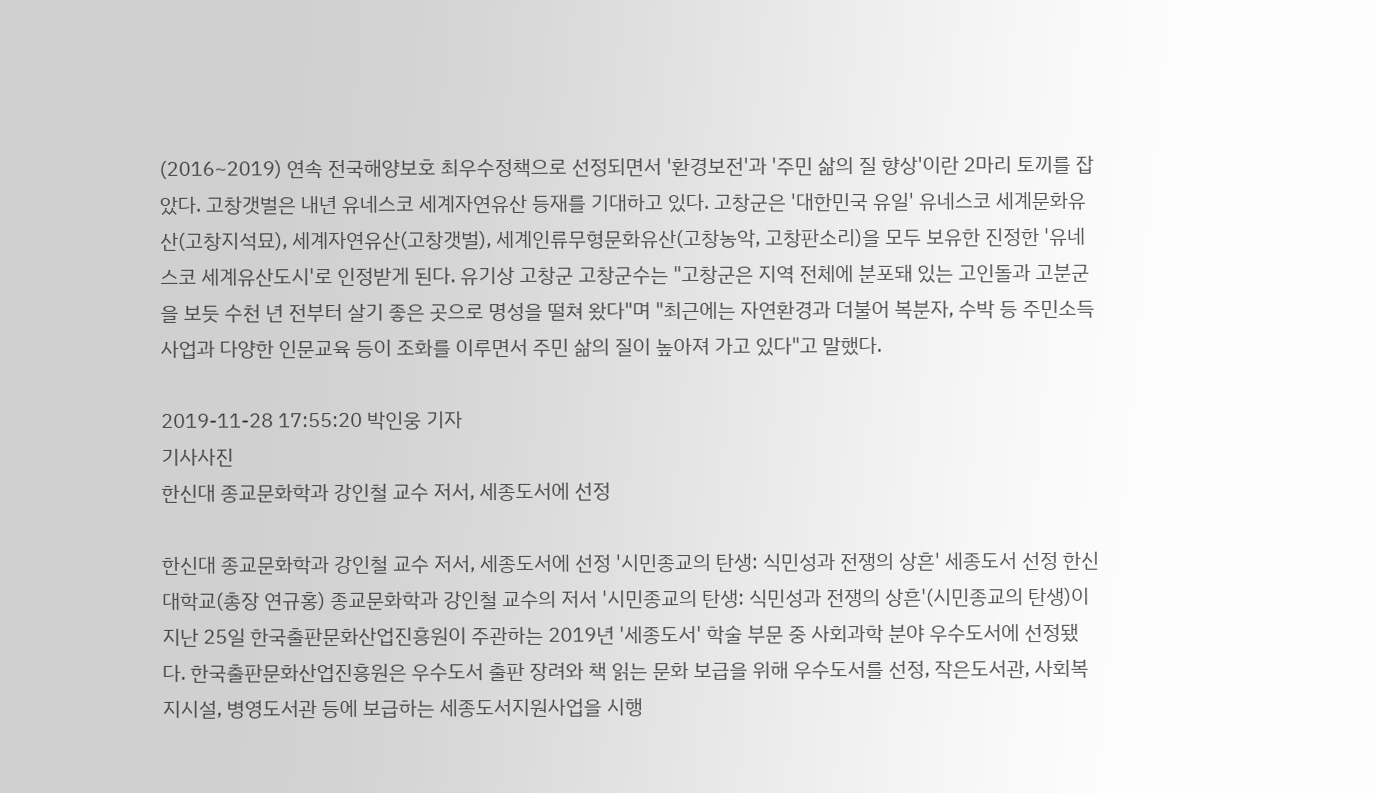(2016~2019) 연속 전국해양보호 최우수정책으로 선정되면서 '환경보전'과 '주민 삶의 질 향상'이란 2마리 토끼를 잡았다. 고창갯벌은 내년 유네스코 세계자연유산 등재를 기대하고 있다. 고창군은 '대한민국 유일' 유네스코 세계문화유산(고창지석묘), 세계자연유산(고창갯벌), 세계인류무형문화유산(고창농악, 고창판소리)을 모두 보유한 진정한 '유네스코 세계유산도시'로 인정받게 된다. 유기상 고창군 고창군수는 "고창군은 지역 전체에 분포돼 있는 고인돌과 고분군을 보듯 수천 년 전부터 살기 좋은 곳으로 명성을 떨쳐 왔다"며 "최근에는 자연환경과 더불어 복분자, 수박 등 주민소득 사업과 다양한 인문교육 등이 조화를 이루면서 주민 삶의 질이 높아져 가고 있다"고 말했다.

2019-11-28 17:55:20 박인웅 기자
기사사진
한신대 종교문화학과 강인철 교수 저서, 세종도서에 선정

한신대 종교문화학과 강인철 교수 저서, 세종도서에 선정 '시민종교의 탄생: 식민성과 전쟁의 상흔' 세종도서 선정 한신대학교(총장 연규홍) 종교문화학과 강인철 교수의 저서 '시민종교의 탄생: 식민성과 전쟁의 상흔'(시민종교의 탄생)이 지난 25일 한국출판문화산업진흥원이 주관하는 2019년 '세종도서' 학술 부문 중 사회과학 분야 우수도서에 선정됐다. 한국출판문화산업진흥원은 우수도서 출판 장려와 책 읽는 문화 보급을 위해 우수도서를 선정, 작은도서관, 사회복지시설, 병영도서관 등에 보급하는 세종도서지원사업을 시행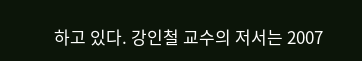하고 있다. 강인철 교수의 저서는 2007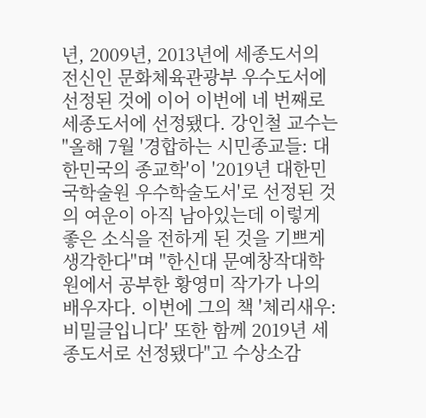년, 2009년, 2013년에 세종도서의 전신인 문화체육관광부 우수도서에 선정된 것에 이어 이번에 네 번째로 세종도서에 선정됐다. 강인철 교수는 "올해 7월 '경합하는 시민종교들: 대한민국의 종교학'이 '2019년 대한민국학술원 우수학술도서'로 선정된 것의 여운이 아직 남아있는데 이렇게 좋은 소식을 전하게 된 것을 기쁘게 생각한다"며 "한신대 문예창작대학원에서 공부한 황영미 작가가 나의 배우자다. 이번에 그의 책 '체리새우: 비밀글입니다' 또한 함께 2019년 세종도서로 선정됐다"고 수상소감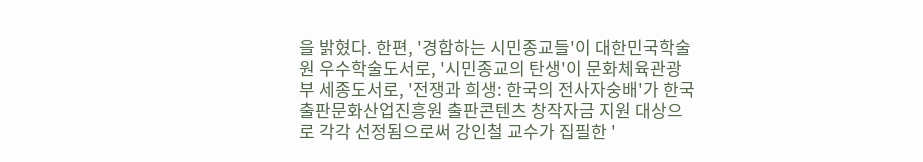을 밝혔다. 한편, '경합하는 시민종교들'이 대한민국학술원 우수학술도서로, '시민종교의 탄생'이 문화체육관광부 세종도서로, '전쟁과 희생: 한국의 전사자숭배'가 한국출판문화산업진흥원 출판콘텐츠 창작자금 지원 대상으로 각각 선정됨으로써 강인철 교수가 집필한 '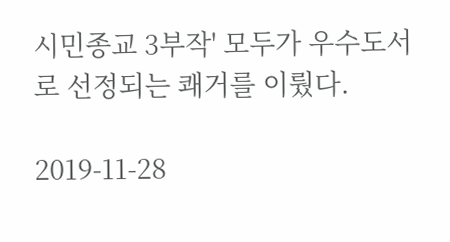시민종교 3부작' 모두가 우수도서로 선정되는 쾌거를 이뤘다.

2019-11-28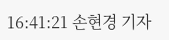16:41:21 손현경 기자